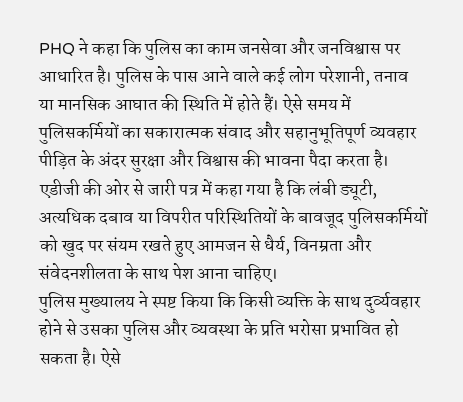PHQ ने कहा कि पुलिस का काम जनसेवा और जनविश्वास पर आधारित है। पुलिस के पास आने वाले कई लोग परेशानी, तनाव या मानसिक आघात की स्थिति में होते हैं। ऐसे समय में पुलिसकर्मियों का सकारात्मक संवाद और सहानुभूतिपूर्ण व्यवहार पीड़ित के अंदर सुरक्षा और विश्वास की भावना पैदा करता है।
एडीजी की ओर से जारी पत्र में कहा गया है कि लंबी ड्यूटी, अत्यधिक दबाव या विपरीत परिस्थितियों के बावजूद पुलिसकर्मियों को खुद पर संयम रखते हुए आमजन से धैर्य, विनम्रता और संवेदनशीलता के साथ पेश आना चाहिए।
पुलिस मुख्यालय ने स्पष्ट किया कि किसी व्यक्ति के साथ दुर्व्यवहार होने से उसका पुलिस और व्यवस्था के प्रति भरोसा प्रभावित हो सकता है। ऐसे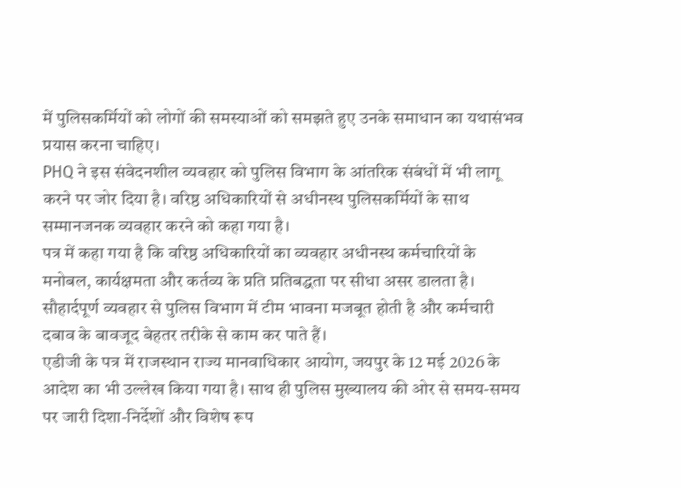में पुलिसकर्मियों को लोगों की समस्याओं को समझते हुए उनके समाधान का यथासंभव प्रयास करना चाहिए।
PHQ ने इस संवेदनशील व्यवहार को पुलिस विभाग के आंतरिक संबंधों में भी लागू करने पर जोर दिया है। वरिष्ठ अधिकारियों से अधीनस्थ पुलिसकर्मियों के साथ सम्मानजनक व्यवहार करने को कहा गया है।
पत्र में कहा गया है कि वरिष्ठ अधिकारियों का व्यवहार अधीनस्थ कर्मचारियों के मनोबल, कार्यक्षमता और कर्तव्य के प्रति प्रतिबद्धता पर सीधा असर डालता है। सौहार्दपूर्ण व्यवहार से पुलिस विभाग में टीम भावना मजबूत होती है और कर्मचारी दबाव के बावजूद बेहतर तरीके से काम कर पाते हैं।
एडीजी के पत्र में राजस्थान राज्य मानवाधिकार आयोग, जयपुर के 12 मई 2026 के आदेश का भी उल्लेख किया गया है। साथ ही पुलिस मुख्यालय की ओर से समय-समय पर जारी दिशा-निर्देशों और विशेष रूप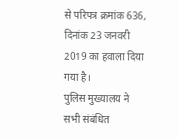से परिपत्र क्रमांक 636, दिनांक 23 जनवरी 2019 का हवाला दिया गया है।
पुलिस मुख्यालय ने सभी संबंधित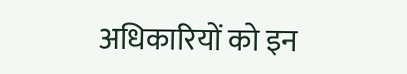अधिकारियों को इन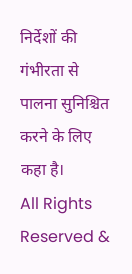निर्देशों की गंभीरता से पालना सुनिश्चित करने के लिए कहा है।
All Rights Reserved &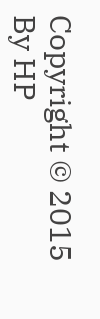Copyright © 2015 By HP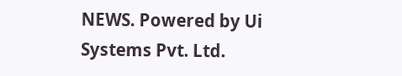NEWS. Powered by Ui Systems Pvt. Ltd.